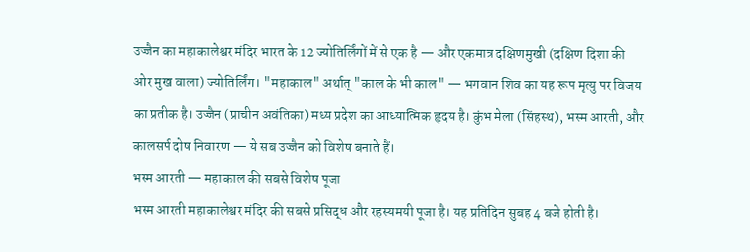उज्जैन का महाकालेश्वर मंदिर भारत के 12 ज्योतिर्लिंगों में से एक है — और एकमात्र दक्षिणमुखी (दक्षिण दिशा की ओर मुख वाला) ज्योतिर्लिंग। "महाकाल" अर्थात् "काल के भी काल" — भगवान शिव का यह रूप मृत्यु पर विजय का प्रतीक है। उज्जैन (प्राचीन अवंतिका) मध्य प्रदेश का आध्यात्मिक हृदय है। कुंभ मेला (सिंहस्थ), भस्म आरती, और कालसर्प दोष निवारण — ये सब उज्जैन को विशेष बनाते हैं।
भस्म आरती — महाकाल की सबसे विशेष पूजा
भस्म आरती महाकालेश्वर मंदिर की सबसे प्रसिद्ध और रहस्यमयी पूजा है। यह प्रतिदिन सुबह 4 बजे होती है।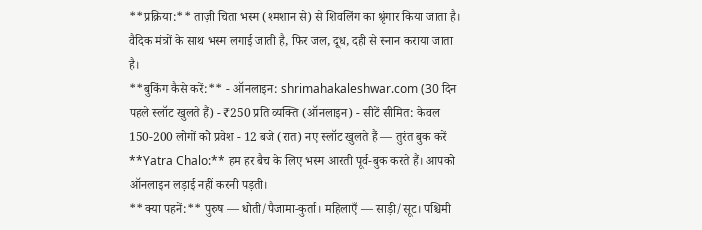**प्रक्रिया:** ताज़ी चिता भस्म (श्मशान से) से शिवलिंग का श्रृंगार किया जाता है। वैदिक मंत्रों के साथ भस्म लगाई जाती है, फिर जल, दूध, दही से स्नान कराया जाता है।
**बुकिंग कैसे करें:** - ऑनलाइन: shrimahakaleshwar.com (30 दिन पहले स्लॉट खुलते हैं) - ₹250 प्रति व्यक्ति (ऑनलाइन) - सीटें सीमित: केवल 150-200 लोगों को प्रवेश - 12 बजे (रात) नए स्लॉट खुलते हैं — तुरंत बुक करें
**Yatra Chalo:** हम हर बैच के लिए भस्म आरती पूर्व-बुक करते हैं। आपको ऑनलाइन लड़ाई नहीं करनी पड़ती।
**क्या पहनें:** पुरुष — धोती/पैजामा-कुर्ता। महिलाएँ — साड़ी/सूट। पश्चिमी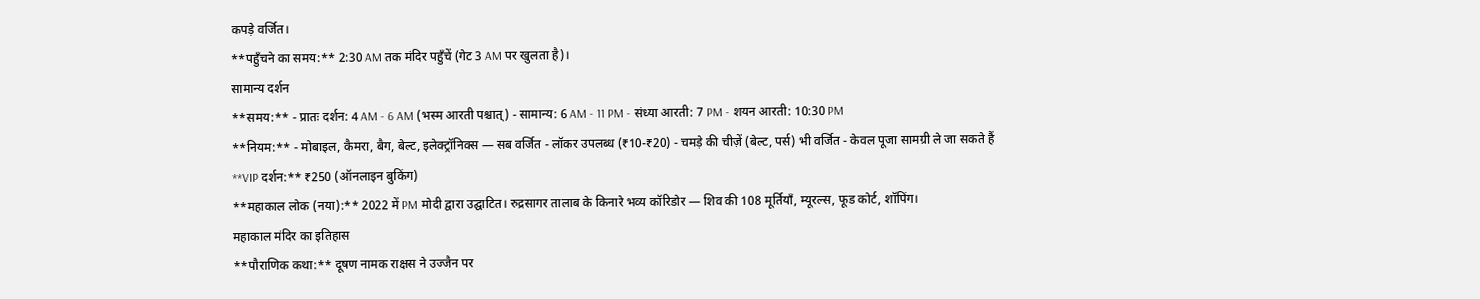कपड़े वर्जित।
**पहुँचने का समय:** 2:30 AM तक मंदिर पहुँचें (गेट 3 AM पर खुलता है)।
सामान्य दर्शन
**समय:** - प्रातः दर्शन: 4 AM - 6 AM (भस्म आरती पश्चात्) - सामान्य: 6 AM - 11 PM - संध्या आरती: 7 PM - शयन आरती: 10:30 PM
**नियम:** - मोबाइल, कैमरा, बैग, बेल्ट, इलेक्ट्रॉनिक्स — सब वर्जित - लॉकर उपलब्ध (₹10-₹20) - चमड़े की चीज़ें (बेल्ट, पर्स) भी वर्जित - केवल पूजा सामग्री ले जा सकते हैं
**VIP दर्शन:** ₹250 (ऑनलाइन बुकिंग)
**महाकाल लोक (नया):** 2022 में PM मोदी द्वारा उद्घाटित। रुद्रसागर तालाब के किनारे भव्य कॉरिडोर — शिव की 108 मूर्तियाँ, म्यूरल्स, फूड कोर्ट, शॉपिंग।
महाकाल मंदिर का इतिहास
**पौराणिक कथा:** दूषण नामक राक्षस ने उज्जैन पर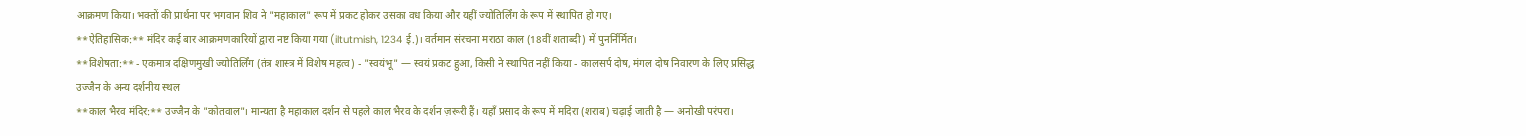आक्रमण किया। भक्तों की प्रार्थना पर भगवान शिव ने "महाकाल" रूप में प्रकट होकर उसका वध किया और यहीं ज्योतिर्लिंग के रूप में स्थापित हो गए।
**ऐतिहासिक:** मंदिर कई बार आक्रमणकारियों द्वारा नष्ट किया गया (iltutmish, 1234 ई.)। वर्तमान संरचना मराठा काल (18वीं शताब्दी) में पुनर्निर्मित।
**विशेषता:** - एकमात्र दक्षिणमुखी ज्योतिर्लिंग (तंत्र शास्त्र में विशेष महत्व) - "स्वयंभू" — स्वयं प्रकट हुआ, किसी ने स्थापित नहीं किया - कालसर्प दोष, मंगल दोष निवारण के लिए प्रसिद्ध
उज्जैन के अन्य दर्शनीय स्थल
**काल भैरव मंदिर:** उज्जैन के "कोतवाल"। मान्यता है महाकाल दर्शन से पहले काल भैरव के दर्शन ज़रूरी हैं। यहाँ प्रसाद के रूप में मदिरा (शराब) चढ़ाई जाती है — अनोखी परंपरा।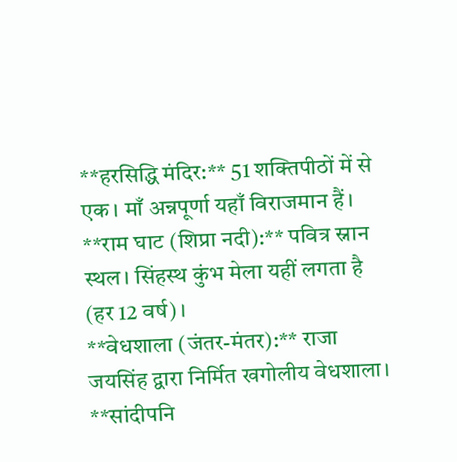**हरसिद्धि मंदिर:** 51 शक्तिपीठों में से एक। माँ अन्नपूर्णा यहाँ विराजमान हैं।
**राम घाट (शिप्रा नदी):** पवित्र स्नान स्थल। सिंहस्थ कुंभ मेला यहीं लगता है (हर 12 वर्ष)।
**वेधशाला (जंतर-मंतर):** राजा जयसिंह द्वारा निर्मित खगोलीय वेधशाला।
**सांदीपनि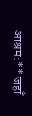आश्रम:** जहाँ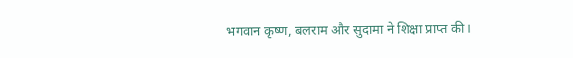भगवान कृष्ण, बलराम और सुदामा ने शिक्षा प्राप्त की।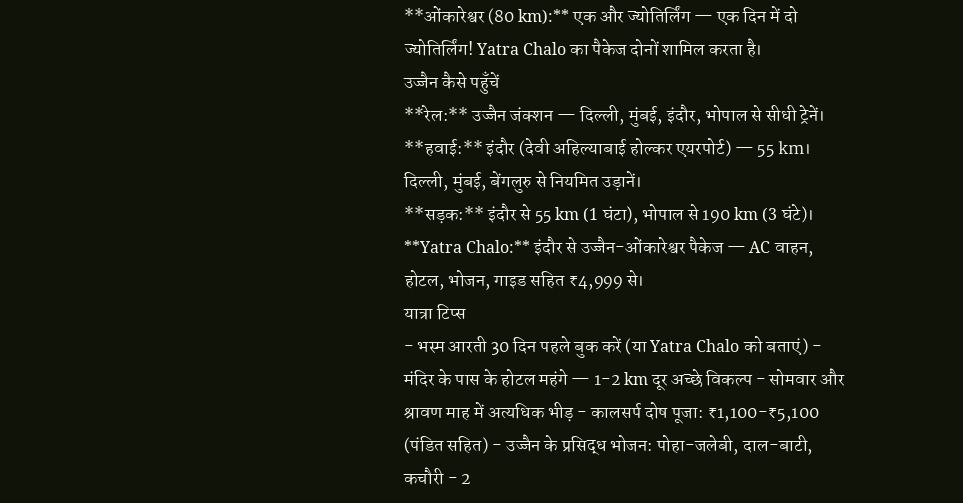**ओंकारेश्वर (80 km):** एक और ज्योतिर्लिंग — एक दिन में दो ज्योतिर्लिंग! Yatra Chalo का पैकेज दोनों शामिल करता है।
उज्जैन कैसे पहुँचें
**रेल:** उज्जैन जंक्शन — दिल्ली, मुंबई, इंदौर, भोपाल से सीधी ट्रेनें।
**हवाई:** इंदौर (देवी अहिल्याबाई होल्कर एयरपोर्ट) — 55 km। दिल्ली, मुंबई, बेंगलुरु से नियमित उड़ानें।
**सड़क:** इंदौर से 55 km (1 घंटा), भोपाल से 190 km (3 घंटे)।
**Yatra Chalo:** इंदौर से उज्जैन-ओंकारेश्वर पैकेज — AC वाहन, होटल, भोजन, गाइड सहित ₹4,999 से।
यात्रा टिप्स
- भस्म आरती 30 दिन पहले बुक करें (या Yatra Chalo को बताएं) - मंदिर के पास के होटल महंगे — 1-2 km दूर अच्छे विकल्प - सोमवार और श्रावण माह में अत्यधिक भीड़ - कालसर्प दोष पूजा: ₹1,100-₹5,100 (पंडित सहित) - उज्जैन के प्रसिद्ध भोजन: पोहा-जलेबी, दाल-बाटी, कचौरी - 2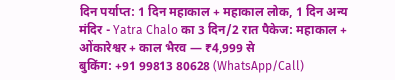दिन पर्याप्त: 1 दिन महाकाल + महाकाल लोक, 1 दिन अन्य मंदिर - Yatra Chalo का 3 दिन/2 रात पैकेज: महाकाल + ओंकारेश्वर + काल भैरव — ₹4,999 से
बुकिंग: +91 99813 80628 (WhatsApp/Call)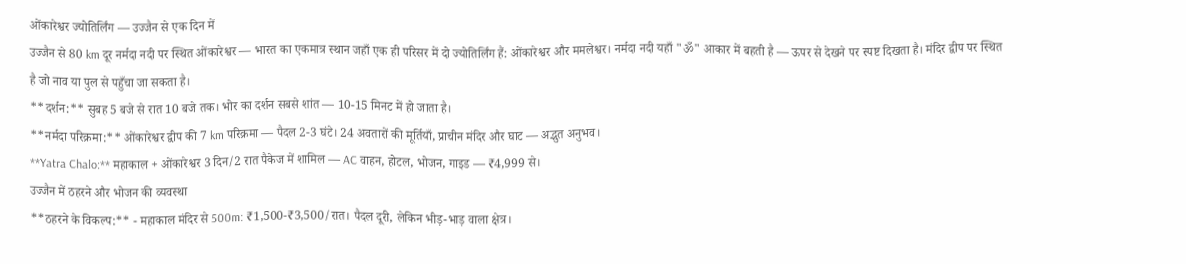ओंकारेश्वर ज्योतिर्लिंग — उज्जैन से एक दिन में
उज्जैन से 80 km दूर नर्मदा नदी पर स्थित ओंकारेश्वर — भारत का एकमात्र स्थान जहाँ एक ही परिसर में दो ज्योतिर्लिंग हैं: ओंकारेश्वर और ममलेश्वर। नर्मदा नदी यहाँ "ॐ" आकार में बहती है — ऊपर से देखने पर स्पष्ट दिखता है। मंदिर द्वीप पर स्थित है जो नाव या पुल से पहुँचा जा सकता है।
**दर्शन:** सुबह 5 बजे से रात 10 बजे तक। भोर का दर्शन सबसे शांत — 10-15 मिनट में हो जाता है।
**नर्मदा परिक्रमा:** ओंकारेश्वर द्वीप की 7 km परिक्रमा — पैदल 2-3 घंटे। 24 अवतारों की मूर्तियाँ, प्राचीन मंदिर और घाट — अद्भुत अनुभव।
**Yatra Chalo:** महाकाल + ओंकारेश्वर 3 दिन/2 रात पैकेज में शामिल — AC वाहन, होटल, भोजन, गाइड — ₹4,999 से।
उज्जैन में ठहरने और भोजन की व्यवस्था
**ठहरने के विकल्प:** - महाकाल मंदिर से 500m: ₹1,500-₹3,500/रात। पैदल दूरी, लेकिन भीड़-भाड़ वाला क्षेत्र।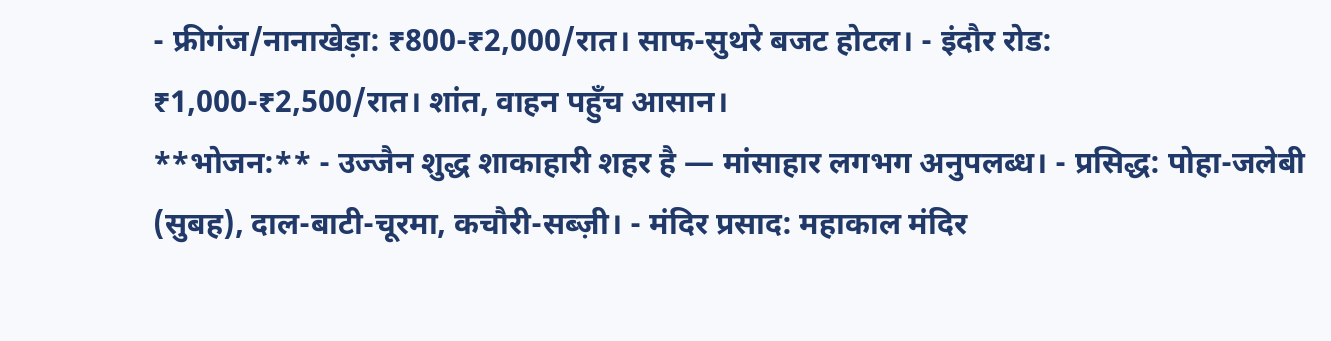- फ्रीगंज/नानाखेड़ा: ₹800-₹2,000/रात। साफ-सुथरे बजट होटल। - इंदौर रोड: ₹1,000-₹2,500/रात। शांत, वाहन पहुँच आसान।
**भोजन:** - उज्जैन शुद्ध शाकाहारी शहर है — मांसाहार लगभग अनुपलब्ध। - प्रसिद्ध: पोहा-जलेबी (सुबह), दाल-बाटी-चूरमा, कचौरी-सब्ज़ी। - मंदिर प्रसाद: महाकाल मंदिर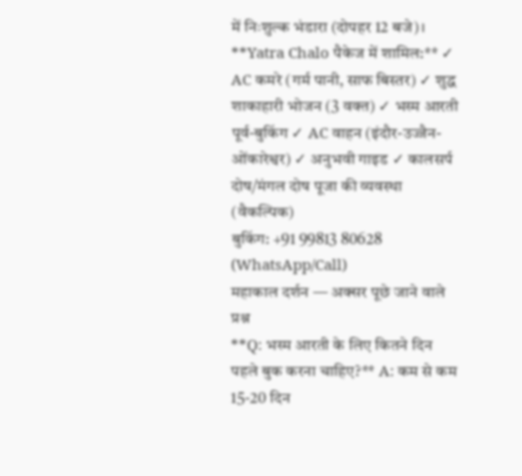में निःशुल्क भंडारा (दोपहर 12 बजे)।
**Yatra Chalo पैकेज में शामिल:** ✓ AC कमरे (गर्म पानी, साफ बिस्तर) ✓ शुद्ध शाकाहारी भोजन (3 वक्त) ✓ भस्म आरती पूर्व-बुकिंग ✓ AC वाहन (इंदौर-उज्जैन-ओंकारेश्वर) ✓ अनुभवी गाइड ✓ कालसर्प दोष/मंगल दोष पूजा की व्यवस्था (वैकल्पिक)
बुकिंग: +91 99813 80628 (WhatsApp/Call)
महाकाल दर्शन — अक्सर पूछे जाने वाले प्रश्न
**Q: भस्म आरती के लिए कितने दिन पहले बुक करना चाहिए?** A: कम से कम 15-20 दिन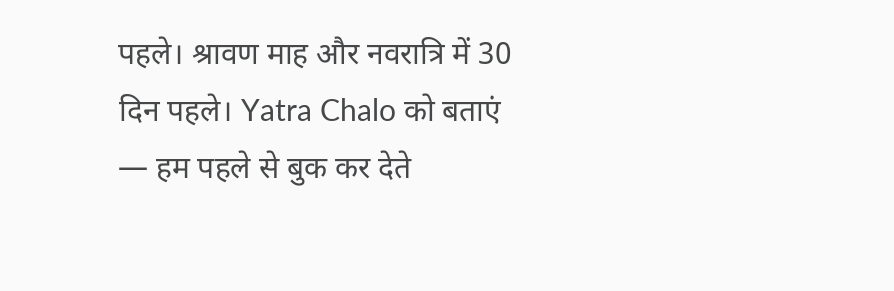पहले। श्रावण माह और नवरात्रि में 30 दिन पहले। Yatra Chalo को बताएं — हम पहले से बुक कर देते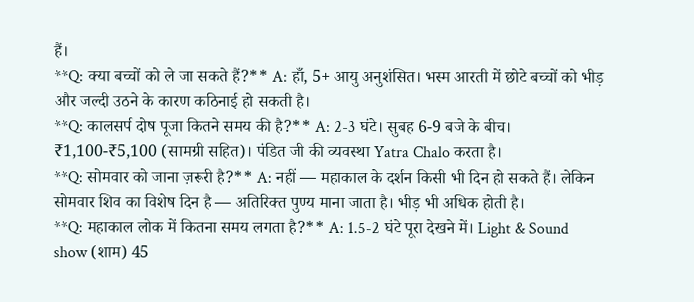हैं।
**Q: क्या बच्चों को ले जा सकते हैं?** A: हाँ, 5+ आयु अनुशंसित। भस्म आरती में छोटे बच्चों को भीड़ और जल्दी उठने के कारण कठिनाई हो सकती है।
**Q: कालसर्प दोष पूजा कितने समय की है?** A: 2-3 घंटे। सुबह 6-9 बजे के बीच। ₹1,100-₹5,100 (सामग्री सहित)। पंडित जी की व्यवस्था Yatra Chalo करता है।
**Q: सोमवार को जाना ज़रूरी है?** A: नहीं — महाकाल के दर्शन किसी भी दिन हो सकते हैं। लेकिन सोमवार शिव का विशेष दिन है — अतिरिक्त पुण्य माना जाता है। भीड़ भी अधिक होती है।
**Q: महाकाल लोक में कितना समय लगता है?** A: 1.5-2 घंटे पूरा देखने में। Light & Sound show (शाम) 45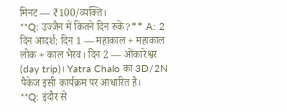मिनट — ₹100/व्यक्ति।
**Q: उज्जैन में कितने दिन रुकें?** A: 2 दिन आदर्श: दिन 1 — महाकाल + महाकाल लोक + काल भैरव। दिन 2 — ओंकारेश्वर (day trip)। Yatra Chalo का 3D/2N पैकेज इसी कार्यक्रम पर आधारित है।
**Q: इंदौर से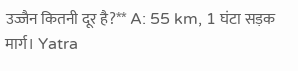उज्जैन कितनी दूर है?** A: 55 km, 1 घंटा सड़क मार्ग। Yatra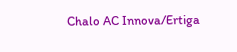Chalo AC Innova/Ertiga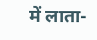में लाता-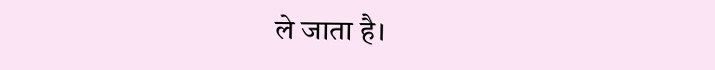ले जाता है।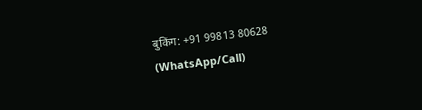बुकिंग: +91 99813 80628 (WhatsApp/Call)